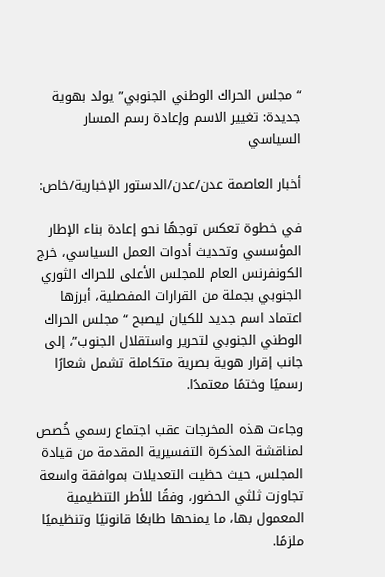“مجلس الحراك الوطني الجنوبي” يولد بهوية جديدة: تغيير الاسم وإعادة رسم المسار السياسي

أخبار العاصمة عدن/عدن/الدستور الإخبارية/خاص:

في خطوة تعكس توجهًا نحو إعادة بناء الإطار المؤسسي وتحديث أدوات العمل السياسي، خرج الكونفرنس العام للمجلس الأعلى للحراك الثوري الجنوبي بجملة من القرارات المفصلية، أبرزها اعتماد اسم جديد للكيان ليصبح “مجلس الحراك الوطني الجنوبي لتحرير واستقلال الجنوب”، إلى جانب إقرار هوية بصرية متكاملة تشمل شعارًا رسميًا وختمًا معتمدًا.

وجاءت هذه المخرجات عقب اجتماع رسمي خُصص لمناقشة المذكرة التفسيرية المقدمة من قيادة المجلس، حيث حظيت التعديلات بموافقة واسعة تجاوزت ثلثي الحضور، وفقًا للأطر التنظيمية المعمول بها، ما يمنحها طابعًا قانونيًا وتنظيميًا ملزمًا.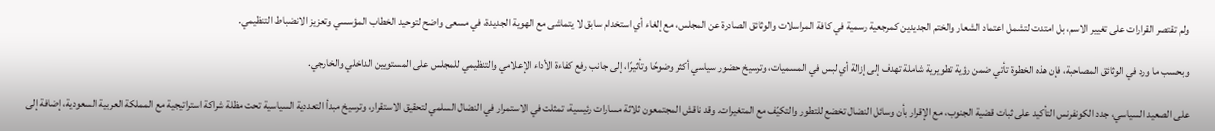ولم تقتصر القرارات على تغيير الاسم، بل امتدت لتشمل اعتماد الشعار والختم الجديدين كمرجعية رسمية في كافة المراسلات والوثائق الصادرة عن المجلس، مع إلغاء أي استخدام سابق لا يتماشى مع الهوية الجديدة، في مسعى واضح لتوحيد الخطاب المؤسسي وتعزيز الانضباط التنظيمي.

وبحسب ما ورد في الوثائق المصاحبة، فإن هذه الخطوة تأتي ضمن رؤية تطويرية شاملة تهدف إلى إزالة أي لبس في المسميات، وترسيخ حضور سياسي أكثر وضوحًا وتأثيرًا، إلى جانب رفع كفاءة الأداء الإعلامي والتنظيمي للمجلس على المستويين الداخلي والخارجي.

على الصعيد السياسي، جدد الكونفرنس التأكيد على ثبات قضية الجنوب، مع الإقرار بأن وسائل النضال تخضع للتطور والتكيّف مع المتغيرات. وقد ناقش المجتمعون ثلاثة مسارات رئيسية، تمثلت في الاستمرار في النضال السلمي لتحقيق الاستقرار، وترسيخ مبدأ التعددية السياسية تحت مظلة شراكة استراتيجية مع المملكة العربية السعودية، إضافة إلى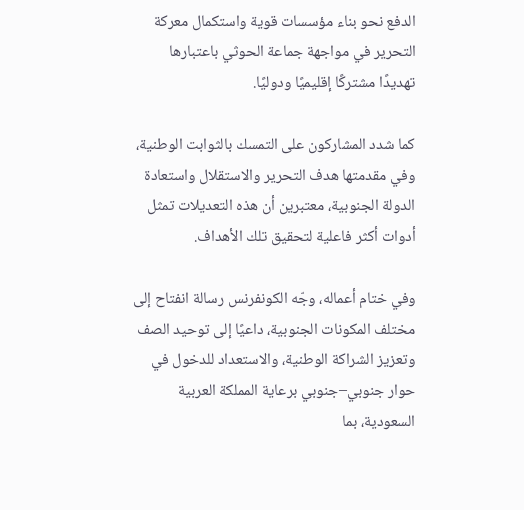الدفع نحو بناء مؤسسات قوية واستكمال معركة التحرير في مواجهة جماعة الحوثي باعتبارها تهديدًا مشتركًا إقليميًا ودوليًا.

كما شدد المشاركون على التمسك بالثوابت الوطنية، وفي مقدمتها هدف التحرير والاستقلال واستعادة الدولة الجنوبية، معتبرين أن هذه التعديلات تمثل أدوات أكثر فاعلية لتحقيق تلك الأهداف.

وفي ختام أعماله، وجّه الكونفرنس رسالة انفتاح إلى مختلف المكونات الجنوبية، داعيًا إلى توحيد الصف وتعزيز الشراكة الوطنية، والاستعداد للدخول في حوار جنوبي–جنوبي برعاية المملكة العربية السعودية، بما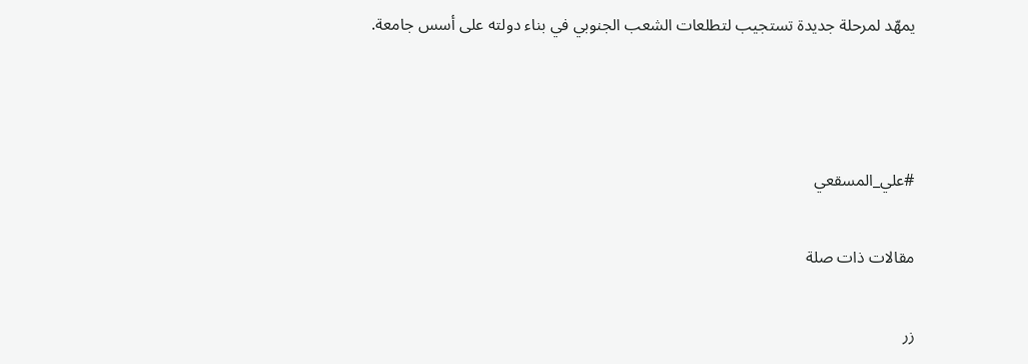يمهّد لمرحلة جديدة تستجيب لتطلعات الشعب الجنوبي في بناء دولته على أسس جامعة.



#علي_المسقعي

مقالات ذات صلة

زر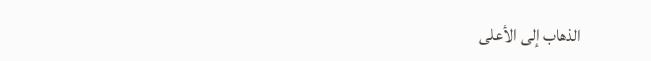الذهاب إلى الأعلى